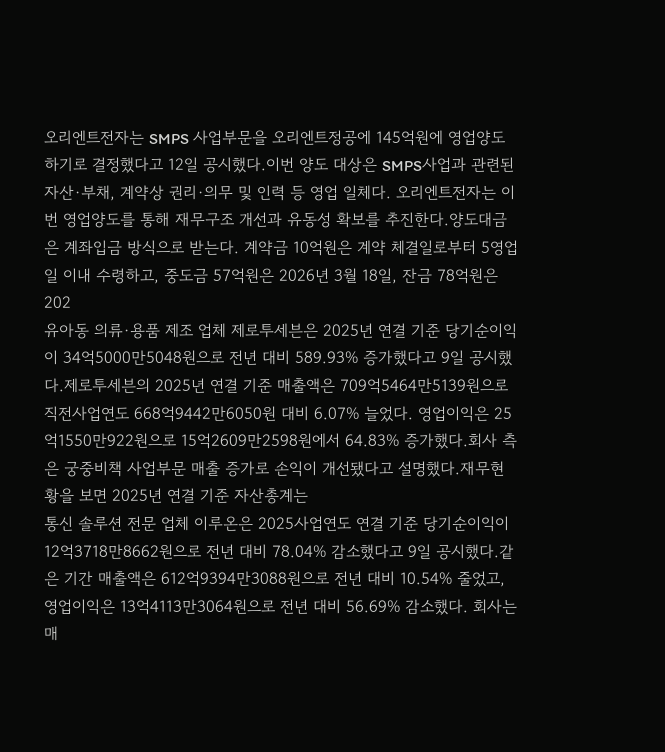오리엔트전자는 SMPS 사업부문을 오리엔트정공에 145억원에 영업양도하기로 결정했다고 12일 공시했다.이번 양도 대상은 SMPS사업과 관련된 자산·부채, 계약상 권리·의무 및 인력 등 영업 일체다. 오리엔트전자는 이번 영업양도를 통해 재무구조 개선과 유동성 확보를 추진한다.양도대금은 계좌입금 방식으로 받는다. 계약금 10억원은 계약 체결일로부터 5영업일 이내 수령하고, 중도금 57억원은 2026년 3월 18일, 잔금 78억원은 202
유아동 의류·용품 제조 업체 제로투세븐은 2025년 연결 기준 당기순이익이 34억5000만5048원으로 전년 대비 589.93% 증가했다고 9일 공시했다.제로투세븐의 2025년 연결 기준 매출액은 709억5464만5139원으로 직전사업연도 668억9442만6050원 대비 6.07% 늘었다. 영업이익은 25억1550만922원으로 15억2609만2598원에서 64.83% 증가했다.회사 측은 궁중비책 사업부문 매출 증가로 손익이 개선됐다고 설명했다.재무현황을 보면 2025년 연결 기준 자산총계는
통신 솔루션 전문 업체 이루온은 2025사업연도 연결 기준 당기순이익이 12억3718만8662원으로 전년 대비 78.04% 감소했다고 9일 공시했다.같은 기간 매출액은 612억9394만3088원으로 전년 대비 10.54% 줄었고, 영업이익은 13억4113만3064원으로 전년 대비 56.69% 감소했다. 회사는 매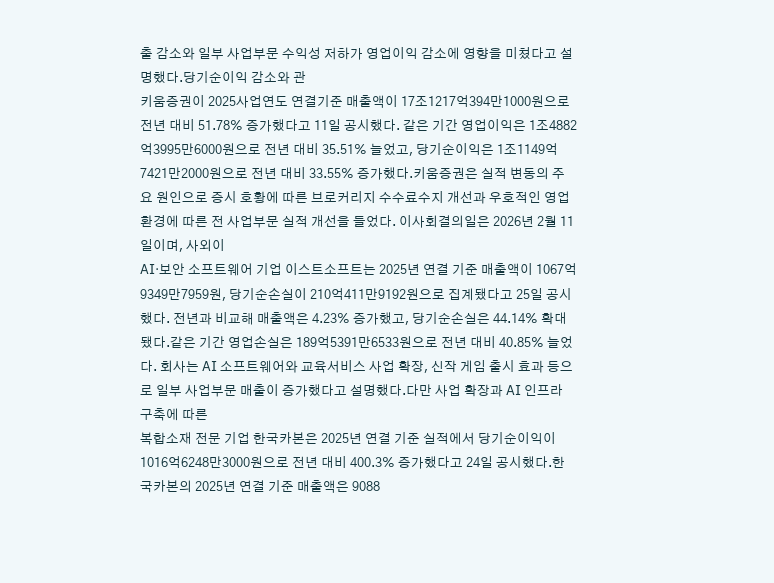출 감소와 일부 사업부문 수익성 저하가 영업이익 감소에 영향을 미쳤다고 설명했다.당기순이익 감소와 관
키움증권이 2025사업연도 연결기준 매출액이 17조1217억394만1000원으로 전년 대비 51.78% 증가했다고 11일 공시했다. 같은 기간 영업이익은 1조4882억3995만6000원으로 전년 대비 35.51% 늘었고, 당기순이익은 1조1149억7421만2000원으로 전년 대비 33.55% 증가했다.키움증권은 실적 변동의 주요 원인으로 증시 호황에 따른 브로커리지 수수료수지 개선과 우호적인 영업 환경에 따른 전 사업부문 실적 개선을 들었다. 이사회결의일은 2026년 2월 11일이며, 사외이
AI·보안 소프트웨어 기업 이스트소프트는 2025년 연결 기준 매출액이 1067억9349만7959원, 당기순손실이 210억411만9192원으로 집계됐다고 25일 공시했다. 전년과 비교해 매출액은 4.23% 증가했고, 당기순손실은 44.14% 확대됐다.같은 기간 영업손실은 189억5391만6533원으로 전년 대비 40.85% 늘었다. 회사는 AI 소프트웨어와 교육서비스 사업 확장, 신작 게임 출시 효과 등으로 일부 사업부문 매출이 증가했다고 설명했다.다만 사업 확장과 AI 인프라 구축에 따른
복합소재 전문 기업 한국카본은 2025년 연결 기준 실적에서 당기순이익이 1016억6248만3000원으로 전년 대비 400.3% 증가했다고 24일 공시했다.한국카본의 2025년 연결 기준 매출액은 9088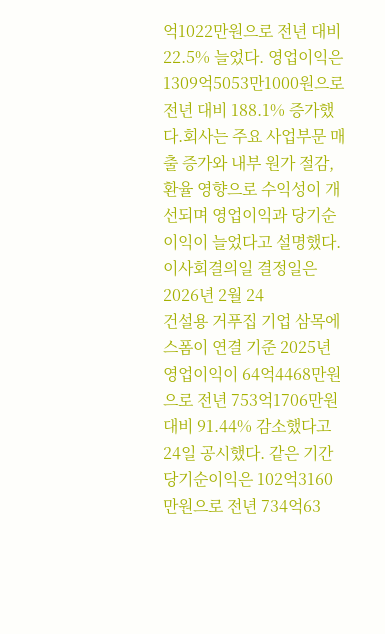억1022만원으로 전년 대비 22.5% 늘었다. 영업이익은 1309억5053만1000원으로 전년 대비 188.1% 증가했다.회사는 주요 사업부문 매출 증가와 내부 원가 절감, 환율 영향으로 수익성이 개선되며 영업이익과 당기순이익이 늘었다고 설명했다. 이사회결의일 결정일은 2026년 2월 24
건설용 거푸집 기업 삼목에스폼이 연결 기준 2025년 영업이익이 64억4468만원으로 전년 753억1706만원 대비 91.44% 감소했다고 24일 공시했다. 같은 기간 당기순이익은 102억3160만원으로 전년 734억63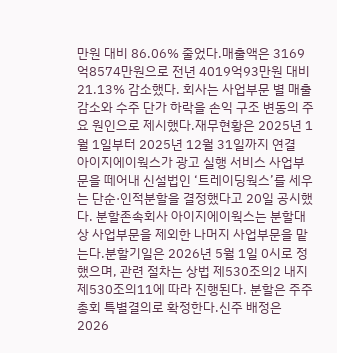만원 대비 86.06% 줄었다.매출액은 3169억8574만원으로 전년 4019억93만원 대비 21.13% 감소했다. 회사는 사업부문 별 매출 감소와 수주 단가 하락을 손익 구조 변동의 주요 원인으로 제시했다.재무현황은 2025년 1월 1일부터 2025년 12월 31일까지 연결
아이지에이웍스가 광고 실행 서비스 사업부문을 떼어내 신설법인 ‘트레이딩웍스’를 세우는 단순·인적분할을 결정했다고 20일 공시했다. 분할존속회사 아이지에이웍스는 분할대상 사업부문을 제외한 나머지 사업부문을 맡는다.분할기일은 2026년 5월 1일 0시로 정했으며, 관련 절차는 상법 제530조의2 내지 제530조의11에 따라 진행된다. 분할은 주주총회 특별결의로 확정한다.신주 배정은 2026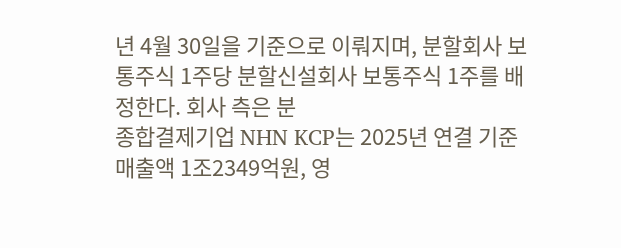년 4월 30일을 기준으로 이뤄지며, 분할회사 보통주식 1주당 분할신설회사 보통주식 1주를 배정한다. 회사 측은 분
종합결제기업 NHN KCP는 2025년 연결 기준 매출액 1조2349억원, 영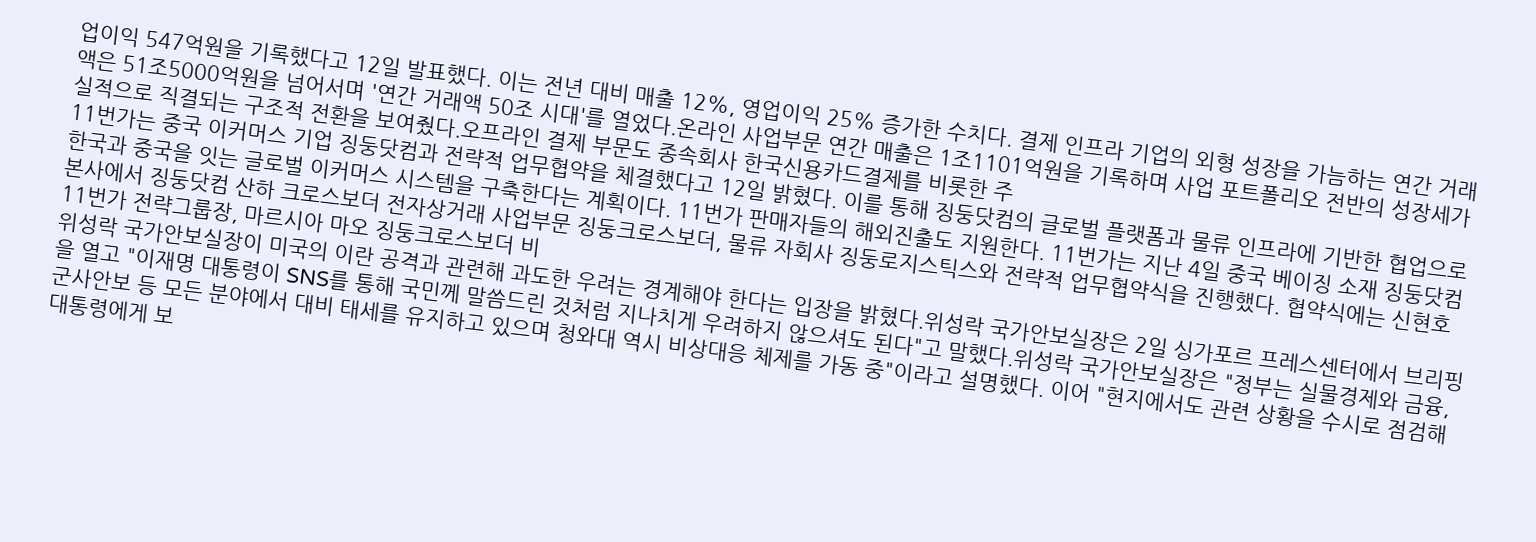업이익 547억원을 기록했다고 12일 발표했다. 이는 전년 대비 매출 12%, 영업이익 25% 증가한 수치다. 결제 인프라 기업의 외형 성장을 가늠하는 연간 거래액은 51조5000억원을 넘어서며 '연간 거래액 50조 시대'를 열었다.온라인 사업부문 연간 매출은 1조1101억원을 기록하며 사업 포트폴리오 전반의 성장세가 실적으로 직결되는 구조적 전환을 보여줬다.오프라인 결제 부문도 종속회사 한국신용카드결제를 비롯한 주
11번가는 중국 이커머스 기업 징둥닷컴과 전략적 업무협약을 체결했다고 12일 밝혔다. 이를 통해 징둥닷컴의 글로벌 플랫폼과 물류 인프라에 기반한 협업으로 한국과 중국을 잇는 글로벌 이커머스 시스템을 구축한다는 계획이다. 11번가 판매자들의 해외진출도 지원한다. 11번가는 지난 4일 중국 베이징 소재 징둥닷컴 본사에서 징둥닷컴 산하 크로스보더 전자상거래 사업부문 징둥크로스보더, 물류 자회사 징둥로지스틱스와 전략적 업무협약식을 진행했다. 협약식에는 신현호 11번가 전략그룹장, 마르시아 마오 징둥크로스보더 비
위성락 국가안보실장이 미국의 이란 공격과 관련해 과도한 우려는 경계해야 한다는 입장을 밝혔다.위성락 국가안보실장은 2일 싱가포르 프레스센터에서 브리핑을 열고 "이재명 대통령이 SNS를 통해 국민께 말씀드린 것처럼 지나치게 우려하지 않으셔도 된다"고 말했다.위성락 국가안보실장은 "정부는 실물경제와 금융, 군사안보 등 모든 분야에서 대비 태세를 유지하고 있으며 청와대 역시 비상대응 체제를 가동 중"이라고 설명했다. 이어 "현지에서도 관련 상황을 수시로 점검해 대통령에게 보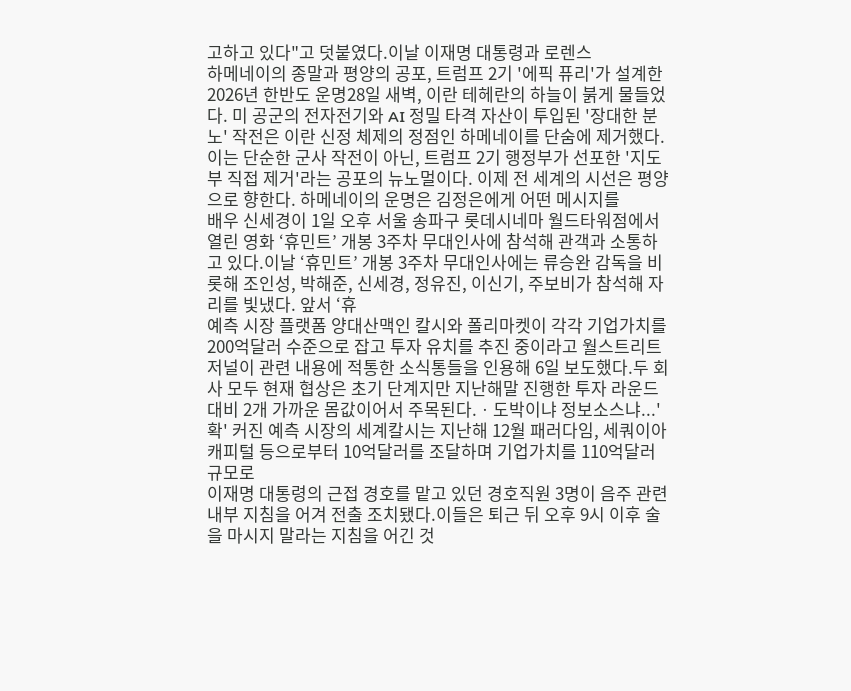고하고 있다"고 덧붙였다.이날 이재명 대통령과 로렌스
하메네이의 종말과 평양의 공포, 트럼프 2기 '에픽 퓨리'가 설계한 2026년 한반도 운명28일 새벽, 이란 테헤란의 하늘이 붉게 물들었다. 미 공군의 전자전기와 AI 정밀 타격 자산이 투입된 '장대한 분노' 작전은 이란 신정 체제의 정점인 하메네이를 단숨에 제거했다. 이는 단순한 군사 작전이 아닌, 트럼프 2기 행정부가 선포한 '지도부 직접 제거'라는 공포의 뉴노멀이다. 이제 전 세계의 시선은 평양으로 향한다. 하메네이의 운명은 김정은에게 어떤 메시지를
배우 신세경이 1일 오후 서울 송파구 롯데시네마 월드타워점에서 열린 영화 ‘휴민트’ 개봉 3주차 무대인사에 참석해 관객과 소통하고 있다.이날 ‘휴민트’ 개봉 3주차 무대인사에는 류승완 감독을 비롯해 조인성, 박해준, 신세경, 정유진, 이신기, 주보비가 참석해 자리를 빛냈다. 앞서 ‘휴
예측 시장 플랫폼 양대산맥인 칼시와 폴리마켓이 각각 기업가치를 200억달러 수준으로 잡고 투자 유치를 추진 중이라고 월스트리트저널이 관련 내용에 적통한 소식통들을 인용해 6일 보도했다.두 회사 모두 현재 협상은 초기 단계지만 지난해말 진행한 투자 라운드 대비 2개 가까운 몸값이어서 주목된다.ㆍ도박이냐 정보소스냐...'확' 커진 예측 시장의 세계칼시는 지난해 12월 패러다임, 세쿼이아캐피털 등으로부터 10억달러를 조달하며 기업가치를 110억달러 규모로
이재명 대통령의 근접 경호를 맡고 있던 경호직원 3명이 음주 관련 내부 지침을 어겨 전출 조치됐다.이들은 퇴근 뒤 오후 9시 이후 술을 마시지 말라는 지침을 어긴 것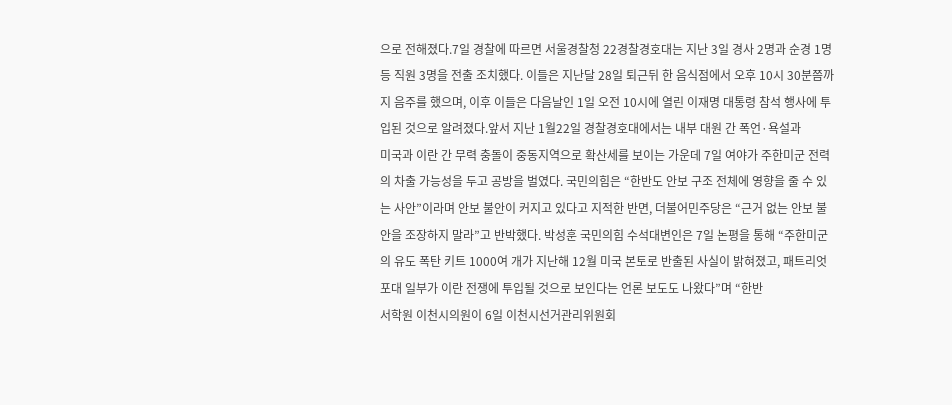으로 전해졌다.7일 경찰에 따르면 서울경찰청 22경찰경호대는 지난 3일 경사 2명과 순경 1명 등 직원 3명을 전출 조치했다. 이들은 지난달 28일 퇴근뒤 한 음식점에서 오후 10시 30분쯤까지 음주를 했으며, 이후 이들은 다음날인 1일 오전 10시에 열린 이재명 대통령 참석 행사에 투입된 것으로 알려졌다.앞서 지난 1월22일 경찰경호대에서는 내부 대원 간 폭언·욕설과
미국과 이란 간 무력 충돌이 중동지역으로 확산세를 보이는 가운데 7일 여야가 주한미군 전력의 차출 가능성을 두고 공방을 벌였다. 국민의힘은 “한반도 안보 구조 전체에 영향을 줄 수 있는 사안”이라며 안보 불안이 커지고 있다고 지적한 반면, 더불어민주당은 “근거 없는 안보 불안을 조장하지 말라”고 반박했다. 박성훈 국민의힘 수석대변인은 7일 논평을 통해 “주한미군의 유도 폭탄 키트 1000여 개가 지난해 12월 미국 본토로 반출된 사실이 밝혀졌고, 패트리엇 포대 일부가 이란 전쟁에 투입될 것으로 보인다는 언론 보도도 나왔다”며 “한반
서학원 이천시의원이 6일 이천시선거관리위원회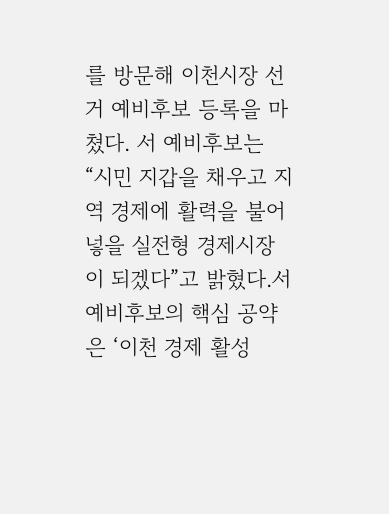를 방문해 이천시장 선거 예비후보 등록을 마쳤다. 서 예비후보는 “시민 지갑을 채우고 지역 경제에 활력을 불어넣을 실전형 경제시장이 되겠다”고 밝혔다.서 예비후보의 핵심 공약은 ‘이천 경제 활성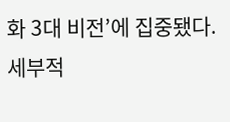화 3대 비전’에 집중됐다. 세부적